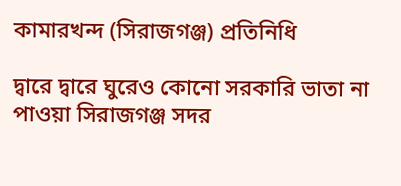কামারখন্দ (সিরাজগঞ্জ) প্রতিনিধি

দ্বারে দ্বারে ঘুরেও কোনো সরকারি ভাতা না পাওয়া সিরাজগঞ্জ সদর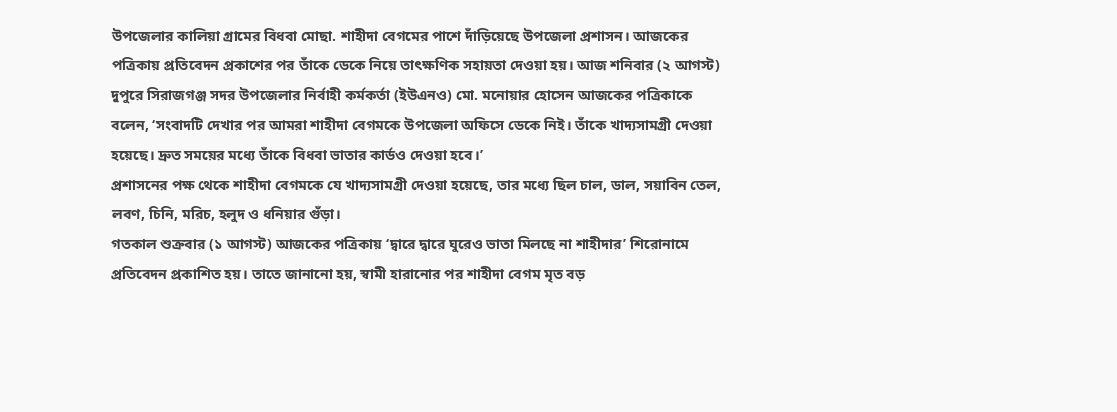উপজেলার কালিয়া গ্রামের বিধবা মোছা. শাহীদা বেগমের পাশে দাঁড়িয়েছে উপজেলা প্রশাসন। আজকের পত্রিকায় প্রতিবেদন প্রকাশের পর তাঁকে ডেকে নিয়ে তাৎক্ষণিক সহায়তা দেওয়া হয়। আজ শনিবার (২ আগস্ট) দুপুরে সিরাজগঞ্জ সদর উপজেলার নির্বাহী কর্মকর্তা (ইউএনও) মো. মনোয়ার হোসেন আজকের পত্রিকাকে বলেন, ‘সংবাদটি দেখার পর আমরা শাহীদা বেগমকে উপজেলা অফিসে ডেকে নিই। তাঁকে খাদ্যসামগ্রী দেওয়া হয়েছে। দ্রুত সময়ের মধ্যে তাঁকে বিধবা ভাতার কার্ডও দেওয়া হবে।’
প্রশাসনের পক্ষ থেকে শাহীদা বেগমকে যে খাদ্যসামগ্রী দেওয়া হয়েছে, তার মধ্যে ছিল চাল, ডাল, সয়াবিন তেল, লবণ, চিনি, মরিচ, হলুদ ও ধনিয়ার গুঁড়া।
গতকাল শুক্রবার (১ আগস্ট) আজকের পত্রিকায় ‘দ্বারে দ্বারে ঘুরেও ভাতা মিলছে না শাহীদার’ শিরোনামে প্রতিবেদন প্রকাশিত হয়। তাতে জানানো হয়, স্বামী হারানোর পর শাহীদা বেগম মৃত বড়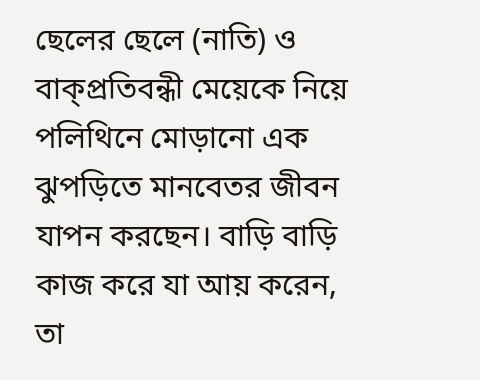ছেলের ছেলে (নাতি) ও বাক্প্রতিবন্ধী মেয়েকে নিয়ে পলিথিনে মোড়ানো এক ঝুপড়িতে মানবেতর জীবন যাপন করছেন। বাড়ি বাড়ি কাজ করে যা আয় করেন, তা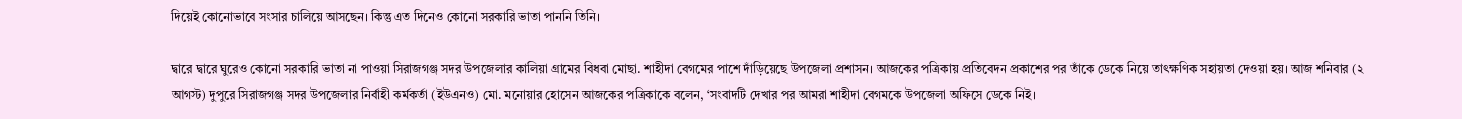দিয়েই কোনোভাবে সংসার চালিয়ে আসছেন। কিন্তু এত দিনেও কোনো সরকারি ভাতা পাননি তিনি।

দ্বারে দ্বারে ঘুরেও কোনো সরকারি ভাতা না পাওয়া সিরাজগঞ্জ সদর উপজেলার কালিয়া গ্রামের বিধবা মোছা. শাহীদা বেগমের পাশে দাঁড়িয়েছে উপজেলা প্রশাসন। আজকের পত্রিকায় প্রতিবেদন প্রকাশের পর তাঁকে ডেকে নিয়ে তাৎক্ষণিক সহায়তা দেওয়া হয়। আজ শনিবার (২ আগস্ট) দুপুরে সিরাজগঞ্জ সদর উপজেলার নির্বাহী কর্মকর্তা (ইউএনও) মো. মনোয়ার হোসেন আজকের পত্রিকাকে বলেন, ‘সংবাদটি দেখার পর আমরা শাহীদা বেগমকে উপজেলা অফিসে ডেকে নিই।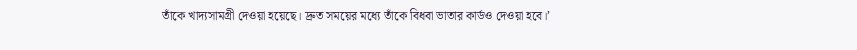তাঁকে খাদ্যসামগ্রী দেওয়া হয়েছে। দ্রুত সময়ের মধ্যে তাঁকে বিধবা ভাতার কার্ডও দেওয়া হবে।’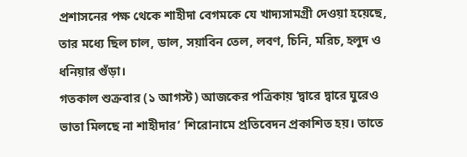প্রশাসনের পক্ষ থেকে শাহীদা বেগমকে যে খাদ্যসামগ্রী দেওয়া হয়েছে, তার মধ্যে ছিল চাল, ডাল, সয়াবিন তেল, লবণ, চিনি, মরিচ, হলুদ ও ধনিয়ার গুঁড়া।
গতকাল শুক্রবার (১ আগস্ট) আজকের পত্রিকায় ‘দ্বারে দ্বারে ঘুরেও ভাতা মিলছে না শাহীদার’ শিরোনামে প্রতিবেদন প্রকাশিত হয়। তাতে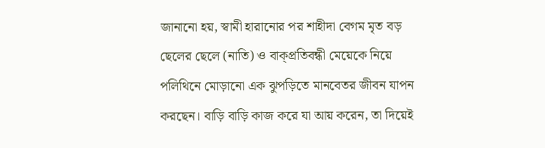জানানো হয়, স্বামী হারানোর পর শাহীদা বেগম মৃত বড় ছেলের ছেলে (নাতি) ও বাক্প্রতিবন্ধী মেয়েকে নিয়ে পলিথিনে মোড়ানো এক ঝুপড়িতে মানবেতর জীবন যাপন করছেন। বাড়ি বাড়ি কাজ করে যা আয় করেন, তা দিয়েই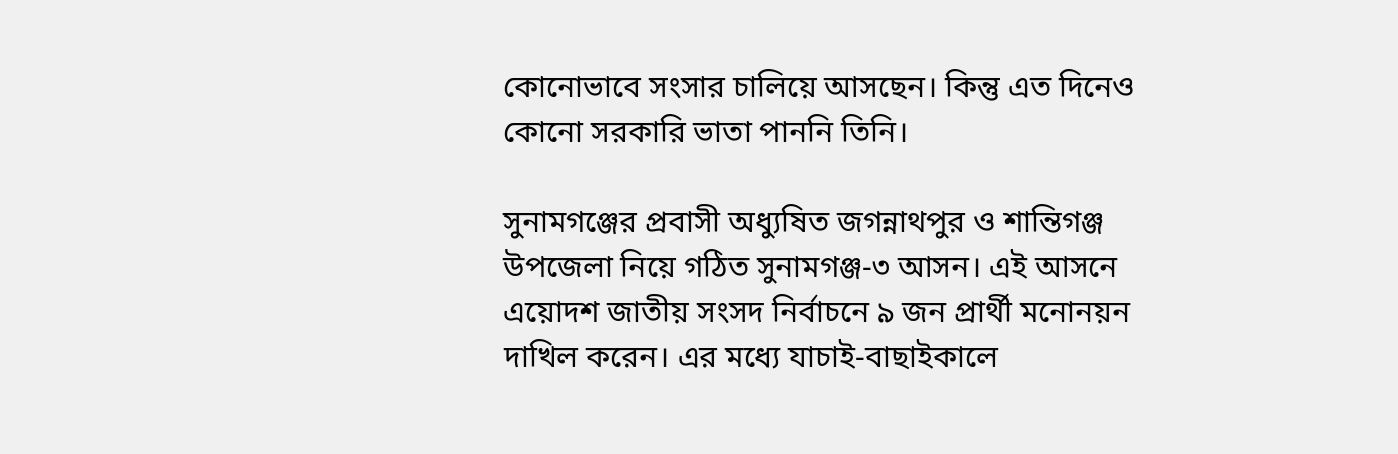কোনোভাবে সংসার চালিয়ে আসছেন। কিন্তু এত দিনেও কোনো সরকারি ভাতা পাননি তিনি।

সুনামগঞ্জের প্রবাসী অধ্যুষিত জগন্নাথপুর ও শান্তিগঞ্জ উপজেলা নিয়ে গঠিত সুনামগঞ্জ-৩ আসন। এই আসনে এয়োদশ জাতীয় সংসদ নির্বাচনে ৯ জন প্রার্থী মনোনয়ন দাখিল করেন। এর মধ্যে যাচাই-বাছাইকালে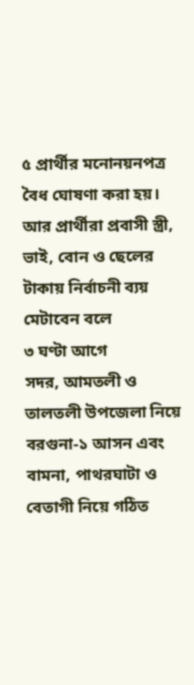৫ প্রার্থীর মনোনয়নপত্র বৈধ ঘোষণা করা হয়। আর প্রার্থীরা প্রবাসী স্ত্রী, ভাই, বোন ও ছেলের টাকায় নির্বাচনী ব্যয় মেটাবেন বলে
৩ ঘণ্টা আগে
সদর, আমতলী ও তালতলী উপজেলা নিয়ে বরগুনা-১ আসন এবং বামনা, পাথরঘাটা ও বেতাগী নিয়ে গঠিত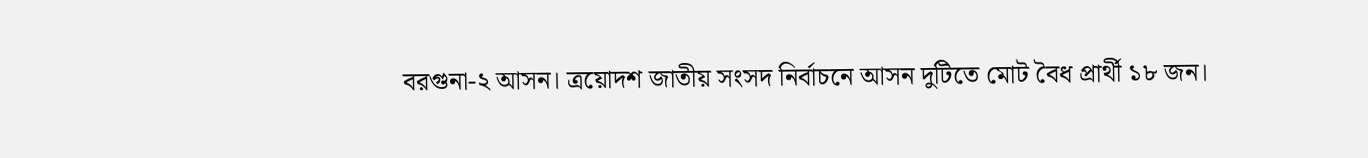বরগুনা-২ আসন। ত্রয়োদশ জাতীয় সংসদ নির্বাচনে আসন দুটিতে মোট বৈধ প্রার্থী ১৮ জন।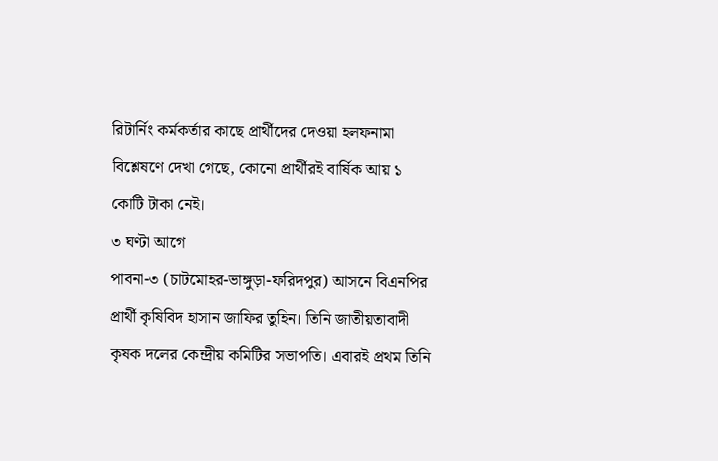রিটার্নিং কর্মকর্তার কাছে প্রার্থীদের দেওয়া হলফনামা বিশ্লেষণে দেখা গেছে, কোনো প্রার্থীরই বার্ষিক আয় ১ কোটি টাকা নেই।
৩ ঘণ্টা আগে
পাবনা-৩ (চাটমোহর-ভাঙ্গুড়া-ফরিদপুর) আসনে বিএনপির প্রার্থী কৃষিবিদ হাসান জাফির তুহিন। তিনি জাতীয়তাবাদী কৃষক দলের কেন্দ্রীয় কমিটির সভাপতি। এবারই প্রথম তিনি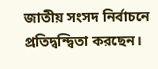জাতীয় সংসদ নির্বাচনে প্রতিদ্বন্দ্বিতা করছেন।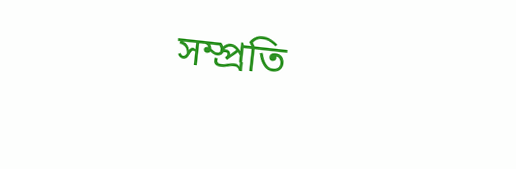সম্প্রতি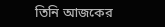তিনি আজকের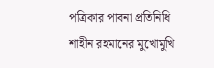পত্রিকার পাবনা প্রতিনিধি শাহীন রহমানের মুখোমুখি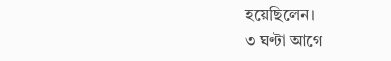হয়েছিলেন।
৩ ঘণ্টা আগে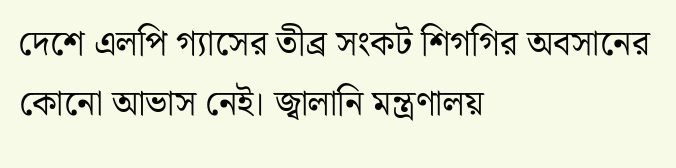দেশে এলপি গ্যাসের তীব্র সংকট শিগগির অবসানের কোনো আভাস নেই। জ্বালানি মন্ত্রণালয়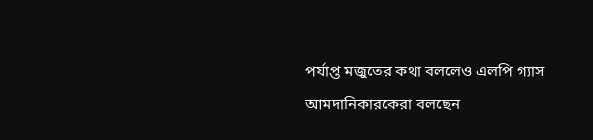পর্যাপ্ত মজুতের কথা বললেও এলপি গ্যাস আমদানিকারকেরা বলছেন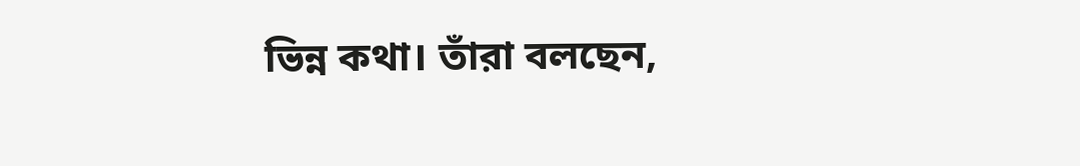ভিন্ন কথা। তাঁরা বলছেন,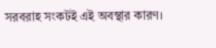সরবরাহ সংকটই এই অবস্থার কারণ।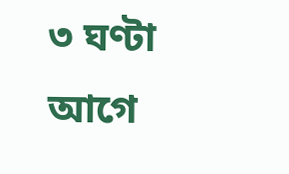৩ ঘণ্টা আগে